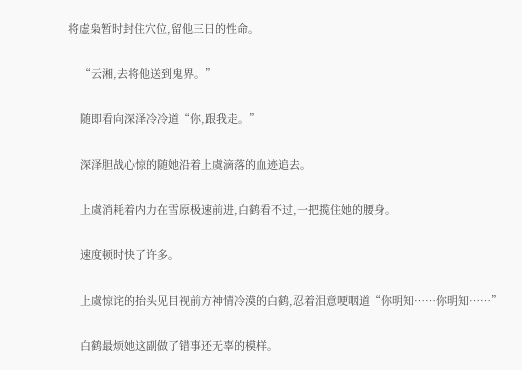将虚枭暂时封住穴位,留他三日的性命。

    “云湘,去将他送到鬼界。”

    随即看向深泽冷冷道“你,跟我走。”

    深泽胆战心惊的随她沿着上虞滴落的血迹追去。

    上虞消耗着内力在雪原极速前进,白鹤看不过,一把揽住她的腰身。

    速度顿时快了许多。

    上虞惊诧的抬头见目视前方神情冷漠的白鹤,忍着泪意哽咽道“你明知……你明知……”

    白鹤最烦她这副做了错事还无辜的模样。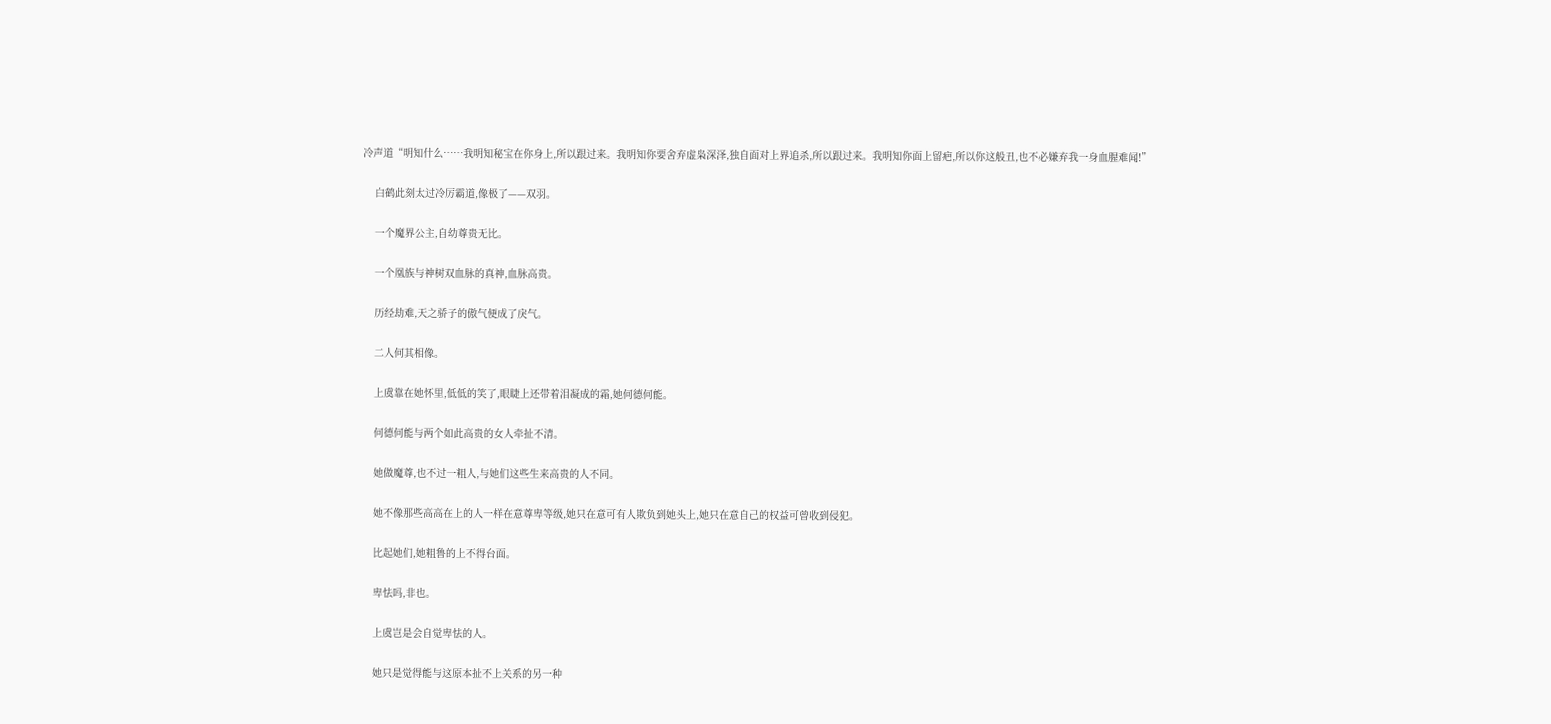冷声道“明知什么……我明知秘宝在你身上,所以跟过来。我明知你要舍弃虚枭深泽,独自面对上界追杀,所以跟过来。我明知你面上留疤,所以你这般丑,也不必嫌弃我一身血腥难闻!”

    白鹤此刻太过冷厉霸道,像极了——双羽。

    一个魔界公主,自幼尊贵无比。

    一个凰族与神树双血脉的真神,血脉高贵。

    历经劫难,天之骄子的傲气便成了戾气。

    二人何其相像。

    上虞靠在她怀里,低低的笑了,眼睫上还带着泪凝成的霜,她何德何能。

    何德何能与两个如此高贵的女人牵扯不清。

    她做魔尊,也不过一粗人,与她们这些生来高贵的人不同。

    她不像那些高高在上的人一样在意尊卑等级,她只在意可有人欺负到她头上,她只在意自己的权益可曾收到侵犯。

    比起她们,她粗鲁的上不得台面。

    卑怯吗,非也。

    上虞岂是会自觉卑怯的人。

    她只是觉得能与这原本扯不上关系的另一种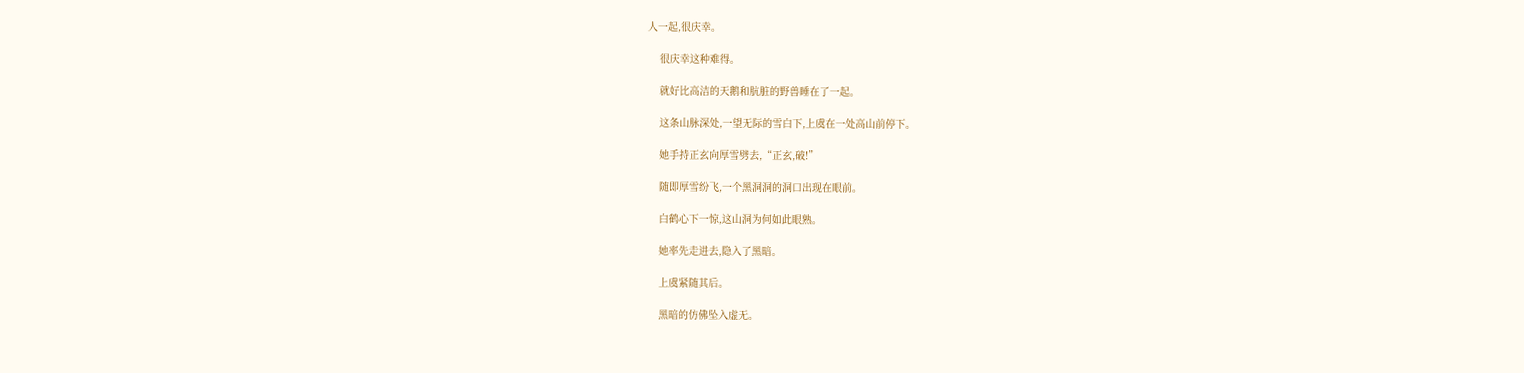人一起,很庆幸。

    很庆幸这种难得。

    就好比高洁的天鹅和肮脏的野兽睡在了一起。

    这条山脉深处,一望无际的雪白下,上虞在一处高山前停下。

    她手持正玄向厚雪劈去,“正玄,破!”

    随即厚雪纷飞,一个黑洞洞的洞口出现在眼前。

    白鹤心下一惊,这山洞为何如此眼熟。

    她率先走进去,隐入了黑暗。

    上虞紧随其后。

    黑暗的仿佛坠入虚无。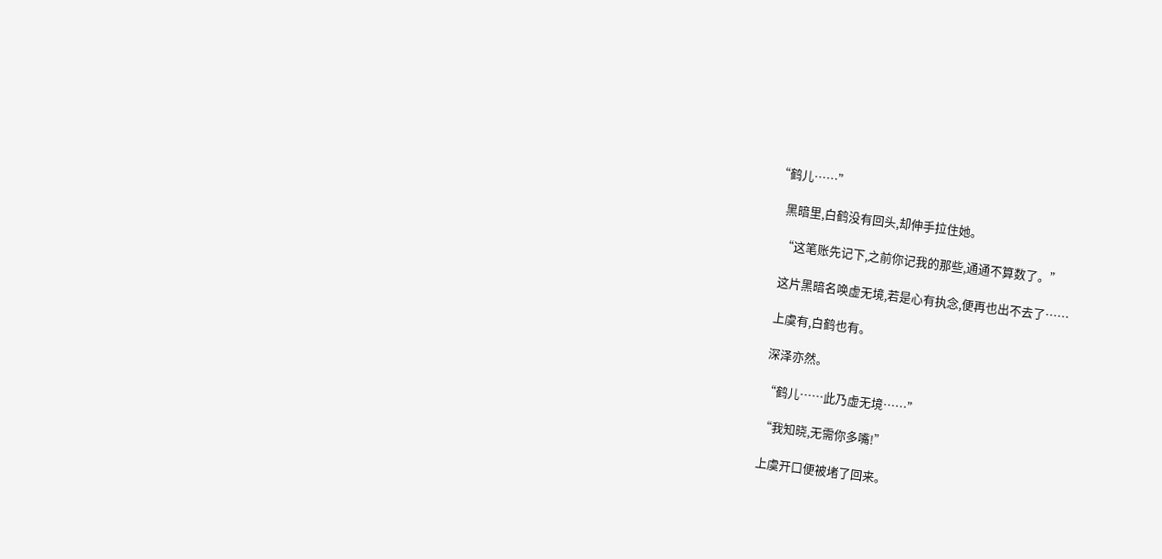“鹤儿……”

    黑暗里,白鹤没有回头,却伸手拉住她。

    “这笔账先记下,之前你记我的那些,通通不算数了。”

    这片黑暗名唤虚无境,若是心有执念,便再也出不去了……

    上虞有,白鹤也有。

    深泽亦然。

    “鹤儿……此乃虚无境……”

    “我知晓,无需你多嘴!”

    上虞开口便被堵了回来。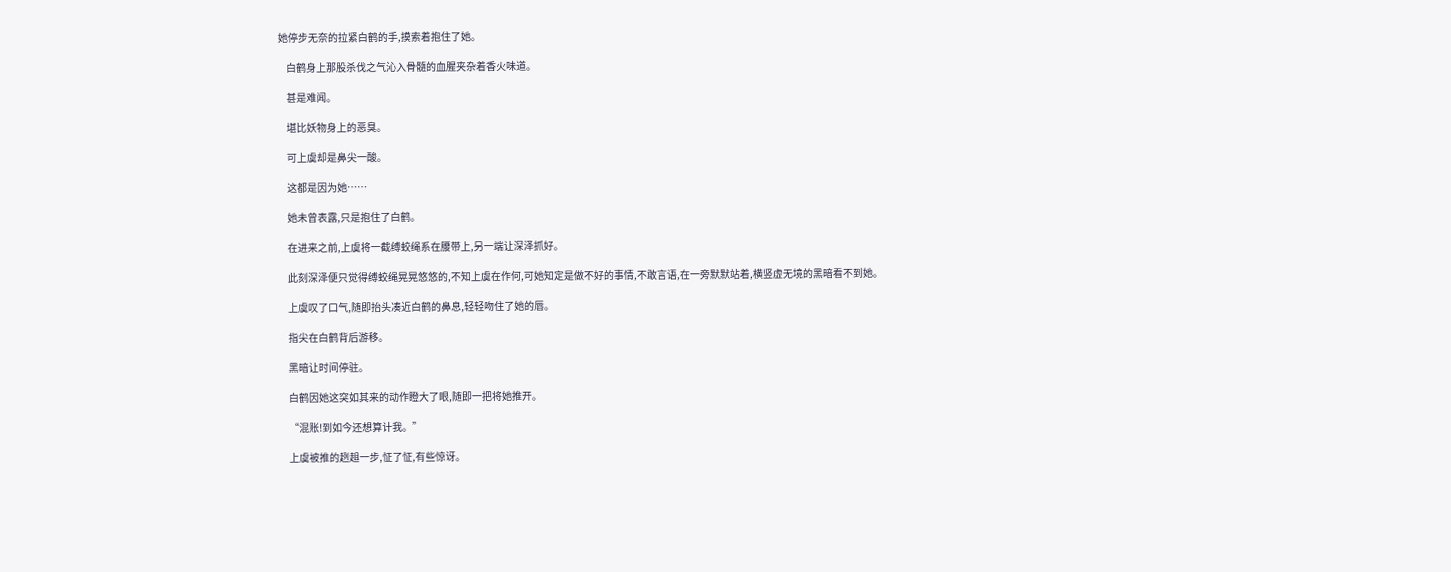她停步无奈的拉紧白鹤的手,摸索着抱住了她。

    白鹤身上那股杀伐之气沁入骨髓的血腥夹杂着香火味道。

    甚是难闻。

    堪比妖物身上的恶臭。

    可上虞却是鼻尖一酸。

    这都是因为她……

    她未曾表露,只是抱住了白鹤。

    在进来之前,上虞将一截缚蛟绳系在腰带上,另一端让深泽抓好。

    此刻深泽便只觉得缚蛟绳晃晃悠悠的,不知上虞在作何,可她知定是做不好的事情,不敢言语,在一旁默默站着,横竖虚无境的黑暗看不到她。

    上虞叹了口气,随即抬头凑近白鹤的鼻息,轻轻吻住了她的唇。

    指尖在白鹤背后游移。

    黑暗让时间停驻。

    白鹤因她这突如其来的动作瞪大了眼,随即一把将她推开。

    “混账!到如今还想算计我。”

    上虞被推的趔趄一步,怔了怔,有些惊讶。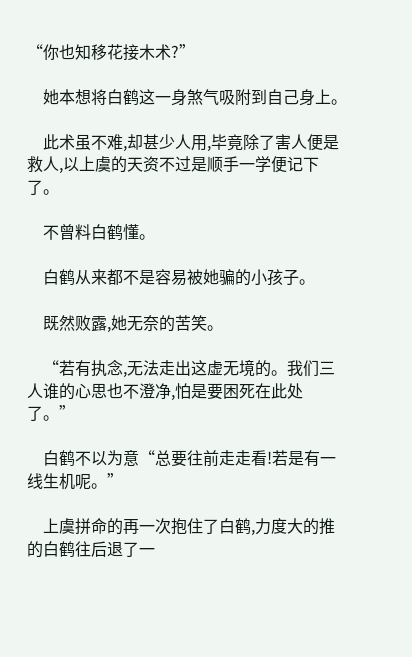“你也知移花接木术?”

    她本想将白鹤这一身煞气吸附到自己身上。

    此术虽不难,却甚少人用,毕竟除了害人便是救人,以上虞的天资不过是顺手一学便记下了。

    不曾料白鹤懂。

    白鹤从来都不是容易被她骗的小孩子。

    既然败露,她无奈的苦笑。

    “若有执念,无法走出这虚无境的。我们三人谁的心思也不澄净,怕是要困死在此处了。”

    白鹤不以为意“总要往前走走看!若是有一线生机呢。”

    上虞拼命的再一次抱住了白鹤,力度大的推的白鹤往后退了一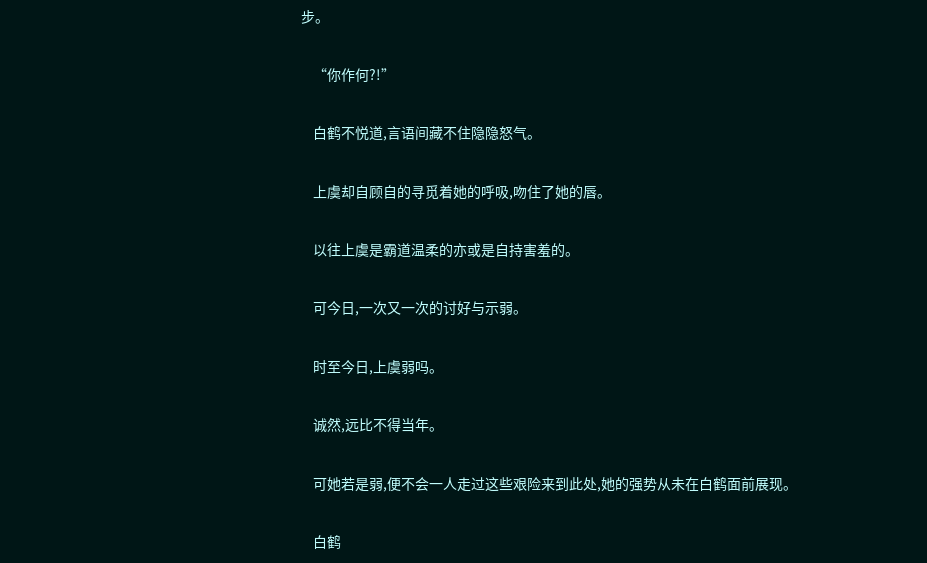步。

    “你作何?!”

    白鹤不悦道,言语间藏不住隐隐怒气。

    上虞却自顾自的寻觅着她的呼吸,吻住了她的唇。

    以往上虞是霸道温柔的亦或是自持害羞的。

    可今日,一次又一次的讨好与示弱。

    时至今日,上虞弱吗。

    诚然,远比不得当年。

    可她若是弱,便不会一人走过这些艰险来到此处,她的强势从未在白鹤面前展现。

    白鹤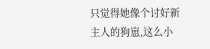只觉得她像个讨好新主人的狗崽,这么小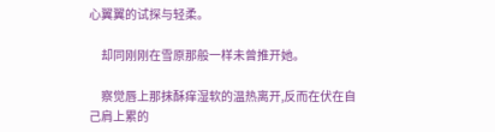心翼翼的试探与轻柔。

    却同刚刚在雪原那般一样未曾推开她。

    察觉唇上那抹酥痒湿软的温热离开,反而在伏在自己肩上累的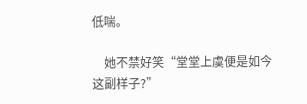低喘。

    她不禁好笑“堂堂上虞便是如今这副样子?”